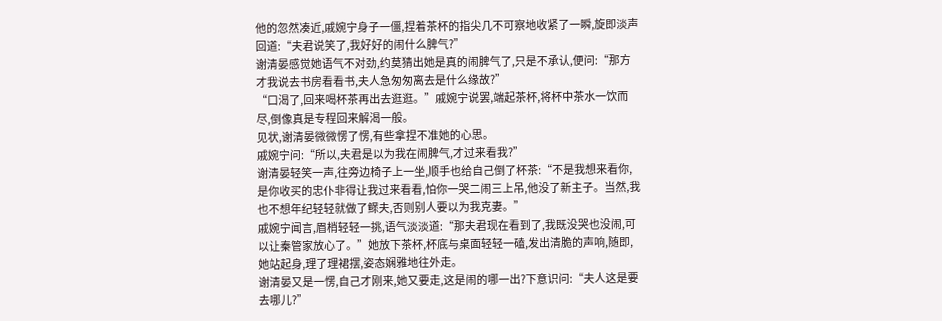他的忽然凑近,戚婉宁身子一僵,捏着茶杯的指尖几不可察地收紧了一瞬,旋即淡声回道:“夫君说笑了,我好好的闹什么脾气?”
谢清晏感觉她语气不对劲,约莫猜出她是真的闹脾气了,只是不承认,便问:“那方才我说去书房看看书,夫人急匆匆离去是什么缘故?”
“口渴了,回来喝杯茶再出去逛逛。”戚婉宁说罢,端起茶杯,将杯中茶水一饮而尽,倒像真是专程回来解渴一般。
见状,谢清晏微微愣了愣,有些拿捏不准她的心思。
戚婉宁问:“所以,夫君是以为我在闹脾气,才过来看我?”
谢清晏轻笑一声,往旁边椅子上一坐,顺手也给自己倒了杯茶:“不是我想来看你,是你收买的忠仆非得让我过来看看,怕你一哭二闹三上吊,他没了新主子。当然,我也不想年纪轻轻就做了鳏夫,否则别人要以为我克妻。”
戚婉宁闻言,眉梢轻轻一挑,语气淡淡道:“那夫君现在看到了,我既没哭也没闹,可以让秦管家放心了。”她放下茶杯,杯底与桌面轻轻一磕,发出清脆的声响,随即,她站起身,理了理裙摆,姿态娴雅地往外走。
谢清晏又是一愣,自己才刚来,她又要走,这是闹的哪一出?下意识问:“夫人这是要去哪儿?”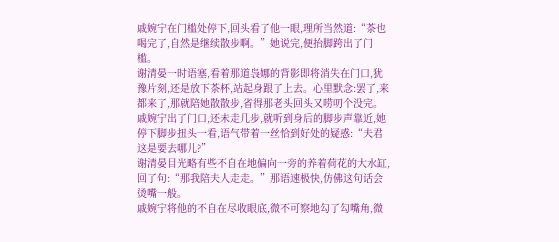戚婉宁在门槛处停下,回头看了他一眼,理所当然道:“茶也喝完了,自然是继续散步啊。”她说完,便抬脚跨出了门槛。
谢清晏一时语塞,看着那道袅娜的背影即将消失在门口,犹豫片刻,还是放下茶杯,站起身跟了上去。心里默念:罢了,来都来了,那就陪她散散步,省得那老头回头又唠叨个没完。
戚婉宁出了门口,还未走几步,就听到身后的脚步声靠近,她停下脚步扭头一看,语气带着一丝恰到好处的疑惑:“夫君这是要去哪儿?”
谢清晏目光略有些不自在地偏向一旁的养着荷花的大水缸,回了句:“那我陪夫人走走。”那语速极快,仿佛这句话会烫嘴一般。
戚婉宁将他的不自在尽收眼底,微不可察地勾了勾嘴角,微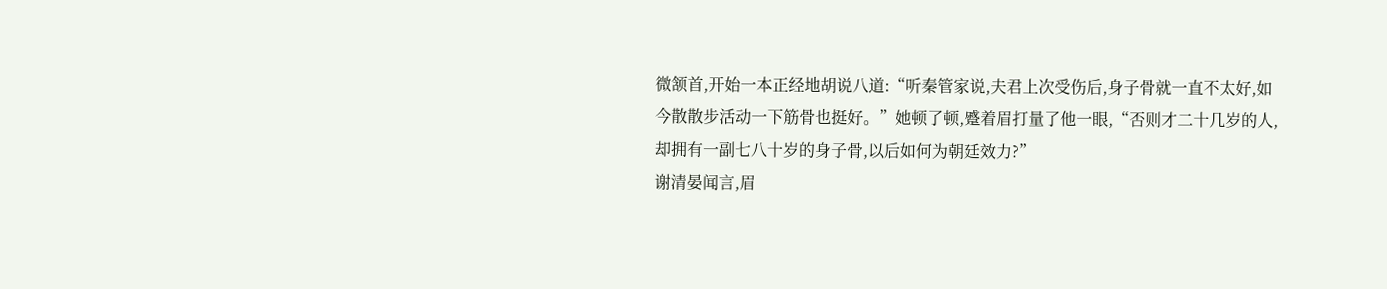微颔首,开始一本正经地胡说八道:“听秦管家说,夫君上次受伤后,身子骨就一直不太好,如今散散步活动一下筋骨也挺好。”她顿了顿,蹙着眉打量了他一眼,“否则才二十几岁的人,却拥有一副七八十岁的身子骨,以后如何为朝廷效力?”
谢清晏闻言,眉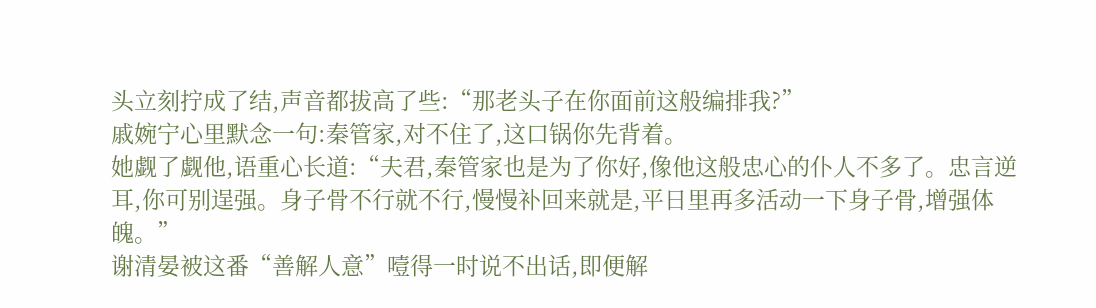头立刻拧成了结,声音都拔高了些:“那老头子在你面前这般编排我?”
戚婉宁心里默念一句:秦管家,对不住了,这口锅你先背着。
她觑了觑他,语重心长道:“夫君,秦管家也是为了你好,像他这般忠心的仆人不多了。忠言逆耳,你可别逞强。身子骨不行就不行,慢慢补回来就是,平日里再多活动一下身子骨,增强体魄。”
谢清晏被这番“善解人意”噎得一时说不出话,即便解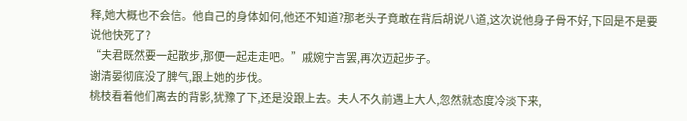释,她大概也不会信。他自己的身体如何,他还不知道?那老头子竟敢在背后胡说八道,这次说他身子骨不好,下回是不是要说他快死了?
“夫君既然要一起散步,那便一起走走吧。”戚婉宁言罢,再次迈起步子。
谢清晏彻底没了脾气,跟上她的步伐。
桃枝看着他们离去的背影,犹豫了下,还是没跟上去。夫人不久前遇上大人,忽然就态度冷淡下来,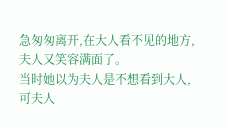急匆匆离开,在大人看不见的地方,夫人又笑容满面了。
当时她以为夫人是不想看到大人,可夫人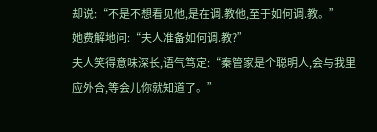却说:“不是不想看见他,是在调.教他,至于如何调.教。”
她费解地问:“夫人准备如何调.教?”
夫人笑得意味深长,语气笃定:“秦管家是个聪明人,会与我里应外合,等会儿你就知道了。”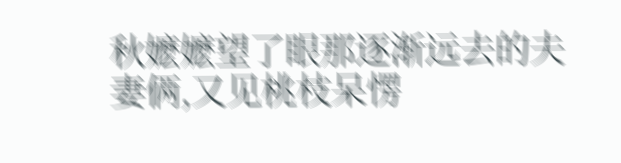秋嬷嬷望了眼那逐渐远去的夫妻俩,又见桃枝呆愣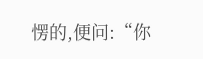愣的,便问:“你